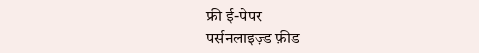फ्री ई-पेपर
पर्सनलाइज़्ड फ़ीड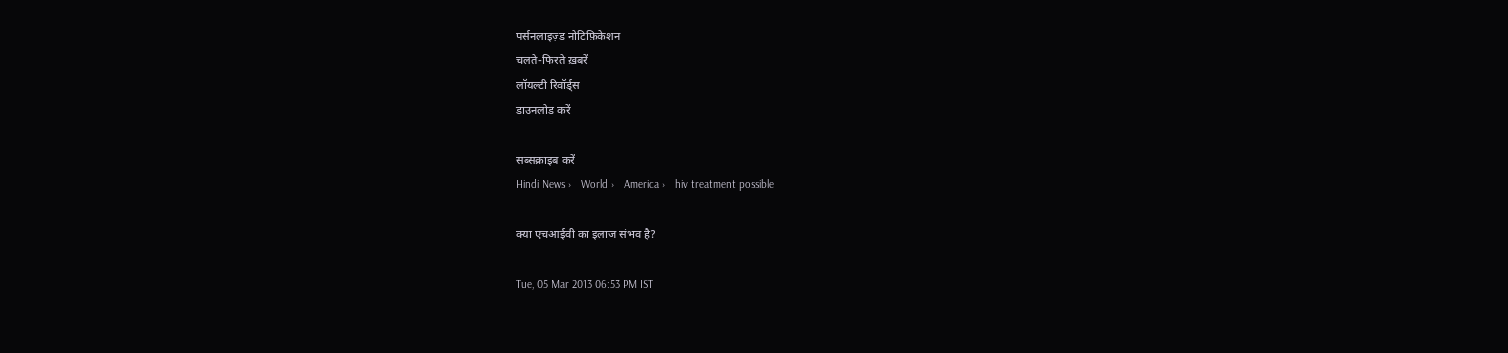पर्सनलाइज़्ड नोटिफ़िकेशन
चलते-फिरते ख़बरें
लॉयल्टी रिवॉर्ड्स
डाउनलोड करें

सब्सक्राइब करें
Hindi News ›   World ›   America ›   hiv treatment possible

क्या एचआईवी का इलाज संभव है?

Tue, 05 Mar 2013 06:53 PM IST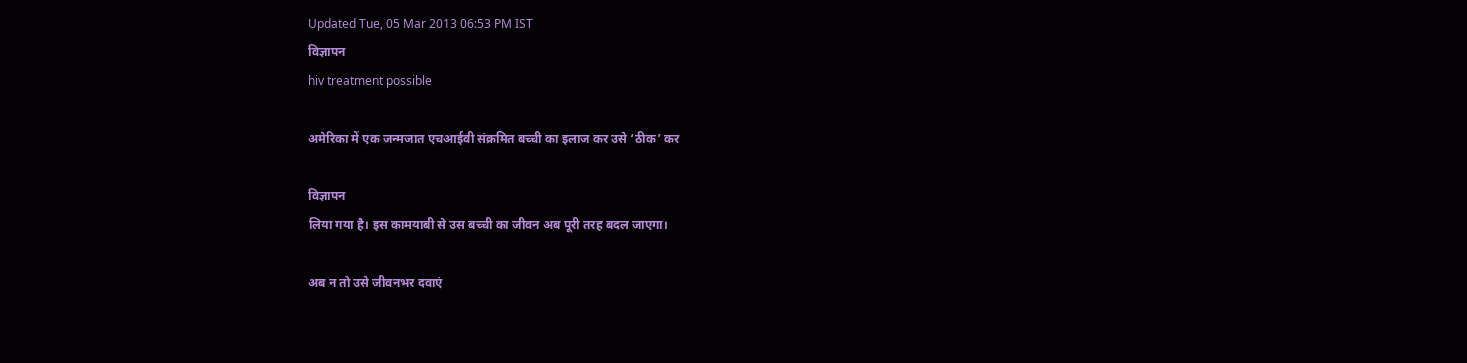Updated Tue, 05 Mar 2013 06:53 PM IST
विज्ञापन
hiv treatment possible

अमेरिका में एक जन्मजात एचआईवी संक्रमित बच्ची का इलाज कर उसे ‘ठीक’ कर

विज्ञापन
लिया गया है। इस कामयाबी से उस बच्ची का जीवन अब पूरी तरह बदल जाएगा।

अब न तो उसे जीवनभर दवाएं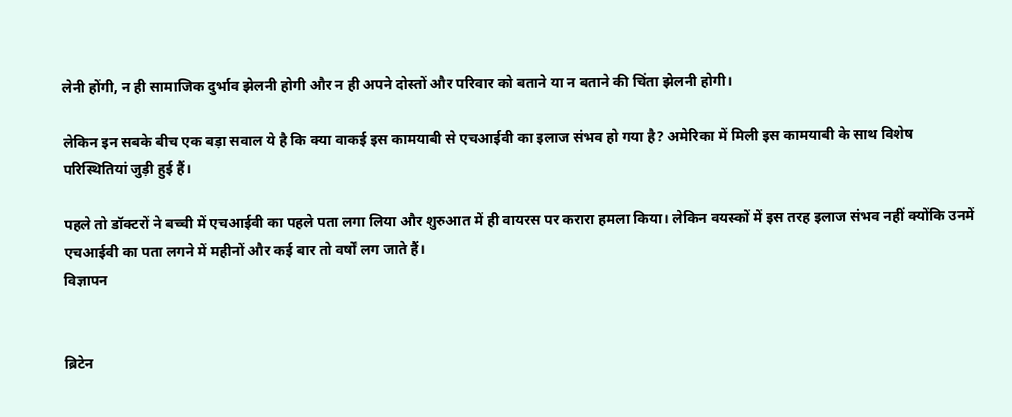लेनी होंगी, न ही सामाजिक दुर्भाव झेलनी होगी और न ही अपने दोस्तों और परिवार को बताने या न बताने की चिंता झेलनी होगी।

लेकिन इन सबके बीच एक बड़ा सवाल ये है कि क्या वाकई इस कामयाबी से एचआईवी का इलाज संभव हो गया है? अमेरिका में मिली इस कामयाबी के साथ विशेष परिस्थितियां जुड़ी हुई हैं।

पहले तो डॉक्टरों ने बच्ची में एचआईवी का पहले पता लगा लिया और शुरुआत में ही वायरस पर करारा हमला किया। लेकिन वयस्कों में इस तरह इलाज संभव नहीं क्योंकि उनमें एचआईवी का पता लगने में महीनों और कई बार तो वर्षों लग जाते हैं।
विज्ञापन


ब्रिटेन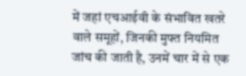में जहां एचआईवी के संभावित खतरे वाले समूहों, जिनकी मुफ्त नियमित जांच की जाती है, उनमें चार में से एक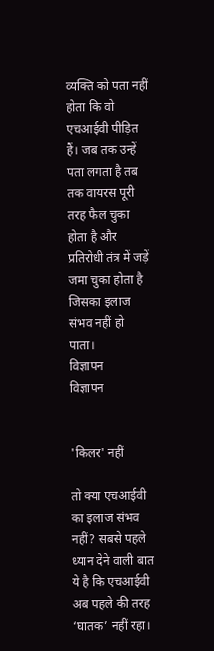व्यक्ति को पता नहीं होता कि वो एचआईवी पीड़ित हैं। जब तक उन्हें पता लगता है तब तक वायरस पूरी तरह फैल चुका होता है और प्रतिरोधी तंत्र में जड़ें जमा चुका होता है जिसका इलाज संभव नहीं हो पाता।
विज्ञापन
विज्ञापन


'किलर' नहीं

तो क्या एचआईवी का इलाज संभव नहीं? सबसे पहले ध्यान देने वाली बात ये है कि एचआईवी अब पहले की तरह ‘घातक’ नहीं रहा।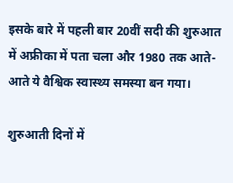इसके बारे में पहली बार 20वीं सदी की शुरुआत में अफ्रीका में पता चला और 1980 तक आते-आते ये वैश्विक स्वास्थ्य समस्या बन गया।

शुरुआती दिनों में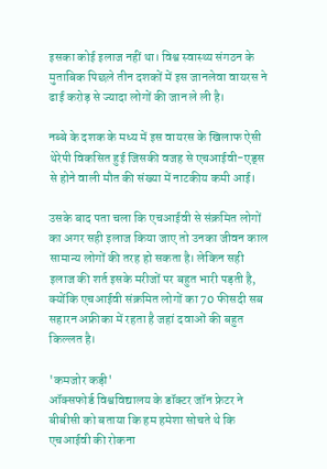इसका कोई इलाज नहीं था। विश्व स्वास्थ्य संगठन के मुताबिक पिछले तीन दशकों में इस जानलेवा वायरस ने ढाई करोड़ से ज्यादा लोगों की जान ले ली है।

नब्बे के दशक के मध्य में इस वायरस के खिलाफ ऐसी थेरेपी विकसित हुई जिसकी वजह से एचआईवी-एड्स से होने वाली मौत की संख्या में नाटकीय कमी आई।

उसके बाद पता चला कि एचआईवी से संक्रमित लोगों का अगर सही इलाज किया जाए तो उनका जीवन काल सामान्य लोगों की तरह हो सकता है। लेकिन सही इलाज की शर्त इसके मरीजों पर बहुत भारी पड़ती है, क्योंकि एचआईवी संक्रमित लोगों का 70 फीसदी सब सहारन अफ्रीका में रहता है जहां दवाओं की बहुत किल्लत है।

'कमजोर कड़ी'
ऑक्सफोर्ड विश्वविद्यालय के डॉक्टर जॉन फ्रेटर ने बीबीसी को बताया कि हम हमेशा सोचते थे कि एचआईवी की रोकना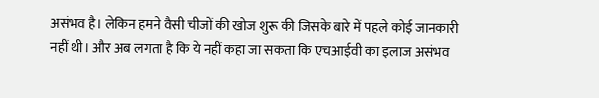असंभव है। लेकिन हमने वैसी चीजों की खोज शुरू की जिसके बारे में पहले कोई जानकारी नहीं थी। और अब लगता है कि ये नहीं कहा जा सकता कि एचआईवी का इलाज असंभव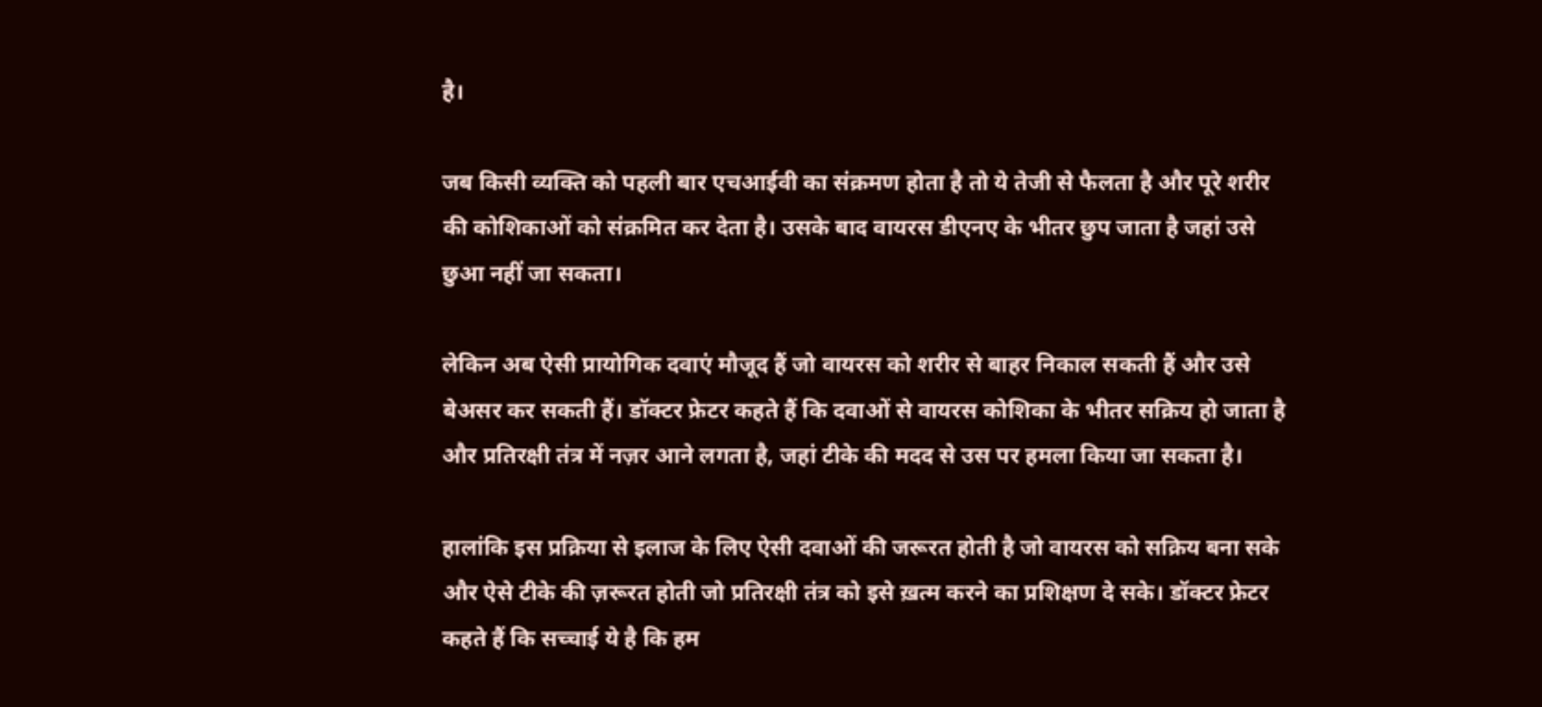है।

जब किसी व्यक्ति को पहली बार एचआईवी का संक्रमण होता है तो ये तेजी से फैलता है और पूरे शरीर की कोशिकाओं को संक्रमित कर देता है। उसके बाद वायरस डीएनए के भीतर छुप जाता है जहां उसे छुआ नहीं जा सकता।

लेकिन अब ऐसी प्रायोगिक दवाएं मौजूद हैं जो वायरस को शरीर से बाहर निकाल सकती हैं और उसे बेअसर कर सकती हैं। डॉक्टर फ्रेटर कहते हैं कि दवाओं से वायरस कोशिका के भीतर सक्रिय हो जाता है और प्रतिरक्षी तंत्र में नज़र आने लगता है, जहां टीके की मदद से उस पर हमला किया जा सकता है।

हालांकि इस प्रक्रिया से इलाज के लिए ऐसी दवाओं की जरूरत होती है जो वायरस को सक्रिय बना सके और ऐसे टीके की ज़रूरत होती जो प्रतिरक्षी तंत्र को इसे ख़त्म करने का प्रशिक्षण दे सके। डॉक्टर फ्रेटर कहते हैं कि सच्चाई ये है कि हम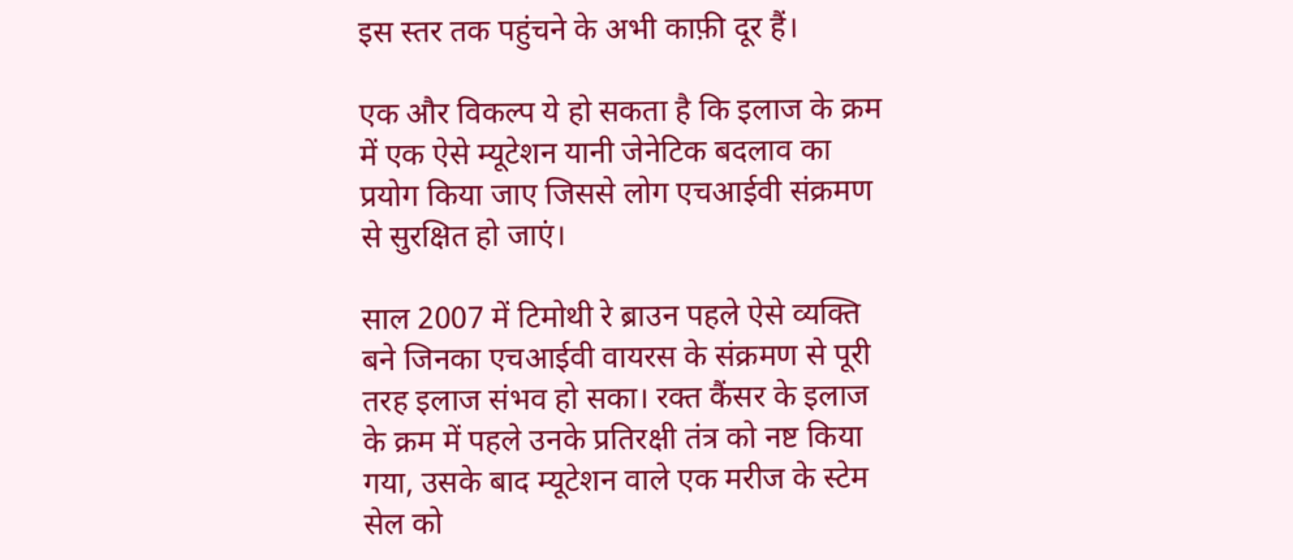इस स्तर तक पहुंचने के अभी काफ़ी दूर हैं।

एक और विकल्प ये हो सकता है कि इलाज के क्रम में एक ऐसे म्यूटेशन यानी जेनेटिक बदलाव का प्रयोग किया जाए जिससे लोग एचआईवी संक्रमण से सुरक्षित हो जाएं।

साल 2007 में टिमोथी रे ब्राउन पहले ऐसे व्यक्ति बने जिनका एचआईवी वायरस के संक्रमण से पूरी तरह इलाज संभव हो सका। रक्त कैंसर के इलाज के क्रम में पहले उनके प्रतिरक्षी तंत्र को नष्ट किया गया, उसके बाद म्यूटेशन वाले एक मरीज के स्टेम सेल को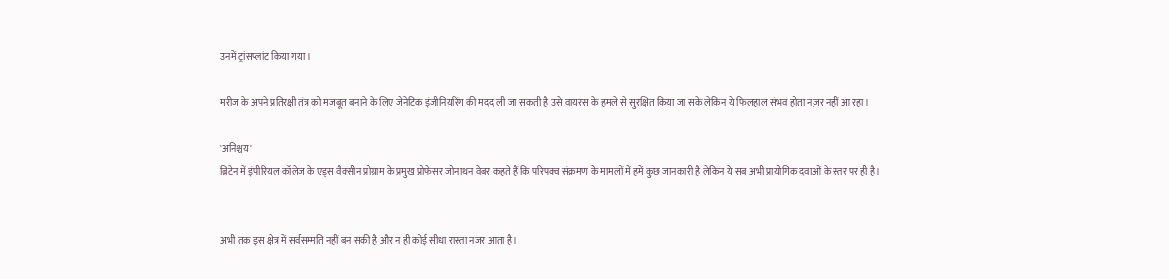उनमें ट्रांसप्लांट किया गया।

मरीज के अपने प्रतिरक्षी तंत्र को मजबूत बनाने के लिए जेनेटिक इंजीनियरिंग की मदद ली जा सकती है उसे वायरस के हमले से सुरक्षित किया जा सके लेकिन ये फिलहाल संभव होता नज़र नहीं आ रहा।

'अनिश्चय'
ब्रिटेन में इंपीरियल कॉलेज के एड्स वैक्सीन प्रोग्राम के प्रमुख प्रोफेसर जोनाथन वेबर कहते हैं कि परिपक्व संक्रमण के मामलों में हमें कुछ जानकारी है लेकिन ये सब अभी प्रायोगिक दवाओं के स्तर पर ही है।


अभी तक इस क्षेत्र में सर्वसम्मति नहीं बन सकी है और न ही कोई सीधा रास्ता नजर आता है।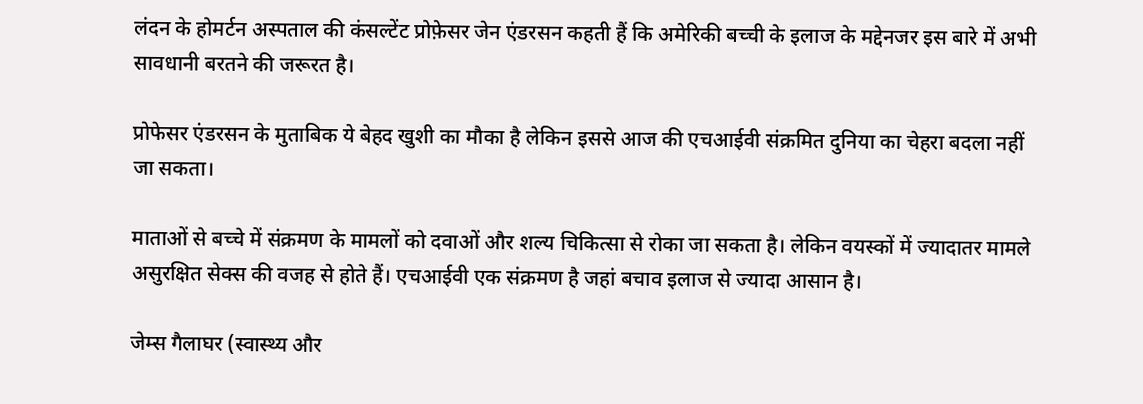लंदन के होमर्टन अस्पताल की कंसल्टेंट प्रोफ़ेसर जेन एंडरसन कहती हैं कि अमेरिकी बच्ची के इलाज के मद्देनजर इस बारे में अभी सावधानी बरतने की जरूरत है।

प्रोफेसर एंडरसन के मुताबिक ये बेहद खुशी का मौका है लेकिन इससे आज की एचआईवी संक्रमित दुनिया का चेहरा बदला नहीं जा सकता।

माताओं से बच्चे में संक्रमण के मामलों को दवाओं और शल्य चिकित्सा से रोका जा सकता है। लेकिन वयस्कों में ज्यादातर मामले असुरक्षित सेक्स की वजह से होते हैं। एचआईवी एक संक्रमण है जहां बचाव इलाज से ज्यादा आसान है।

जेम्स गैलाघर (स्वास्थ्य और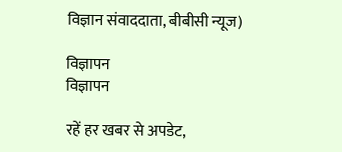विज्ञान संवाददाता, बीबीसी न्यूज)

विज्ञापन
विज्ञापन

रहें हर खबर से अपडेट,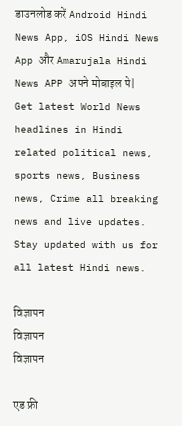डाउनलोड करें Android Hindi News App, iOS Hindi News App और Amarujala Hindi News APP अपने मोबाइल पे|
Get latest World News headlines in Hindi related political news, sports news, Business news, Crime all breaking news and live updates. Stay updated with us for all latest Hindi news.

विज्ञापन
विज्ञापन
विज्ञापन

एड फ्री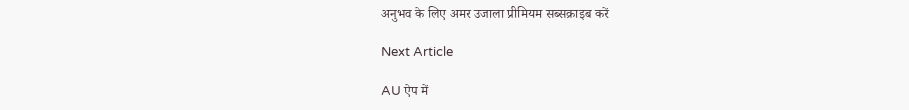अनुभव के लिए अमर उजाला प्रीमियम सब्सक्राइब करें

Next Article

AU ऐप में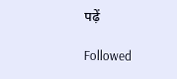पढ़ें

Followed